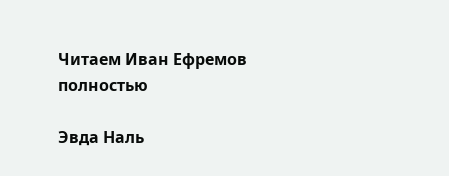Читаем Иван Ефремов полностью

Эвда Наль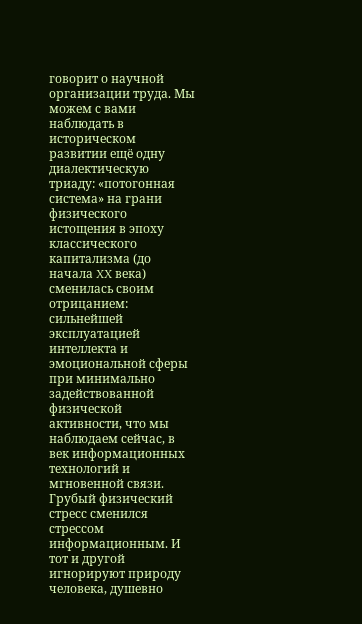говорит о научной организации труда. Мы можем с вами наблюдать в историческом развитии ещё одну диалектическую триаду: «потогонная система» на грани физического истощения в эпоху классического капитализма (до начала XX века) сменилась своим отрицанием: сильнейшей эксплуатацией интеллекта и эмоциональной сферы при минимально задействованной физической активности, что мы наблюдаем сейчас, в век информационных технологий и мгновенной связи. Грубый физический стресс сменился стрессом информационным. И тот и другой игнорируют природу человека, душевно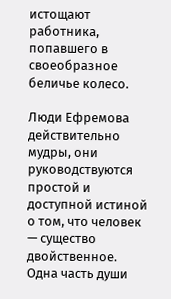истощают работника, попавшего в своеобразное беличье колесо.

Люди Ефремова действительно мудры, они руководствуются простой и доступной истиной о том, что человек — существо двойственное. Одна часть души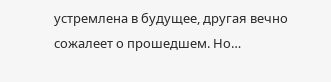устремлена в будущее, другая вечно сожалеет о прошедшем. Но…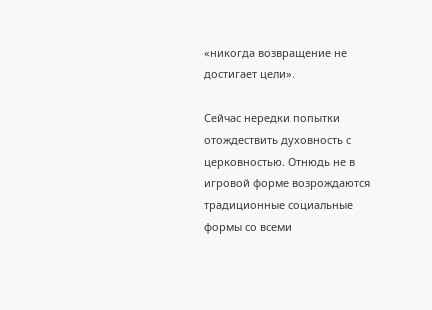«никогда возвращение не достигает цели».

Сейчас нередки попытки отождествить духовность с церковностью. Отнюдь не в игровой форме возрождаются традиционные социальные формы со всеми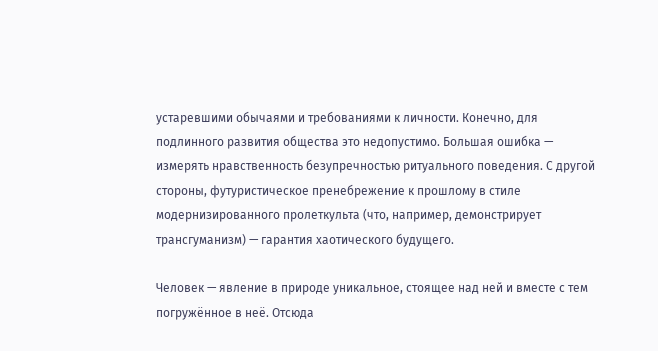устаревшими обычаями и требованиями к личности. Конечно, для подлинного развития общества это недопустимо. Большая ошибка — измерять нравственность безупречностью ритуального поведения. С другой стороны, футуристическое пренебрежение к прошлому в стиле модернизированного пролеткульта (что, например, демонстрирует трансгуманизм) — гарантия хаотического будущего.

Человек — явление в природе уникальное, стоящее над ней и вместе с тем погружённое в неё. Отсюда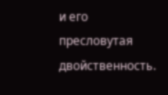и его пресловутая двойственность.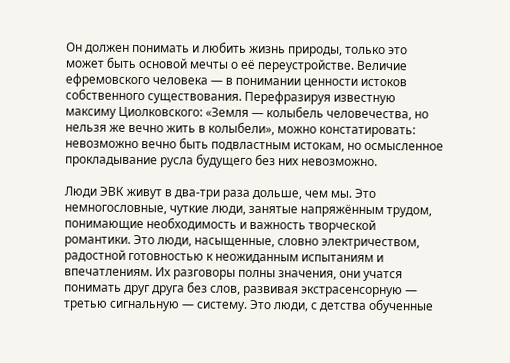Он должен понимать и любить жизнь природы, только это может быть основой мечты о её переустройстве. Величие ефремовского человека — в понимании ценности истоков собственного существования. Перефразируя известную максиму Циолковского: «Земля — колыбель человечества, но нельзя же вечно жить в колыбели», можно констатировать: невозможно вечно быть подвластным истокам, но осмысленное прокладывание русла будущего без них невозможно.

Люди ЭВК живут в два-три раза дольше, чем мы. Это немногословные, чуткие люди, занятые напряжённым трудом, понимающие необходимость и важность творческой романтики. Это люди, насыщенные, словно электричеством, радостной готовностью к неожиданным испытаниям и впечатлениям. Их разговоры полны значения, они учатся понимать друг друга без слов, развивая экстрасенсорную — третью сигнальную — систему. Это люди, с детства обученные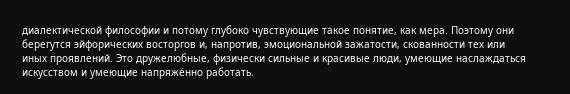диалектической философии и потому глубоко чувствующие такое понятие, как мера. Поэтому они берегутся эйфорических восторгов и, напротив, эмоциональной зажатости, скованности тех или иных проявлений. Это дружелюбные, физически сильные и красивые люди, умеющие наслаждаться искусством и умеющие напряжённо работать.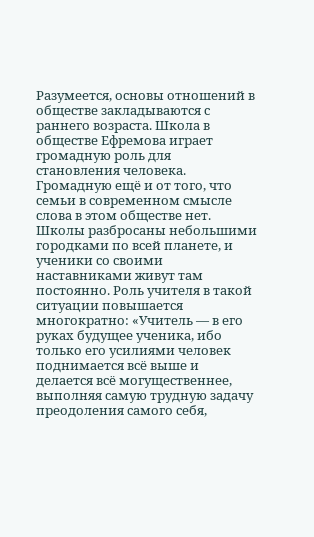Разумеется, основы отношений в обществе закладываются с раннего возраста. Школа в обществе Ефремова играет громадную роль для становления человека. Громадную ещё и от того, что семьи в современном смысле слова в этом обществе нет. Школы разбросаны небольшими городками по всей планете, и ученики со своими наставниками живут там постоянно. Роль учителя в такой ситуации повышается многократно: «Учитель — в его руках будущее ученика, ибо только его усилиями человек поднимается всё выше и делается всё могущественнее, выполняя самую трудную задачу преодоления самого себя,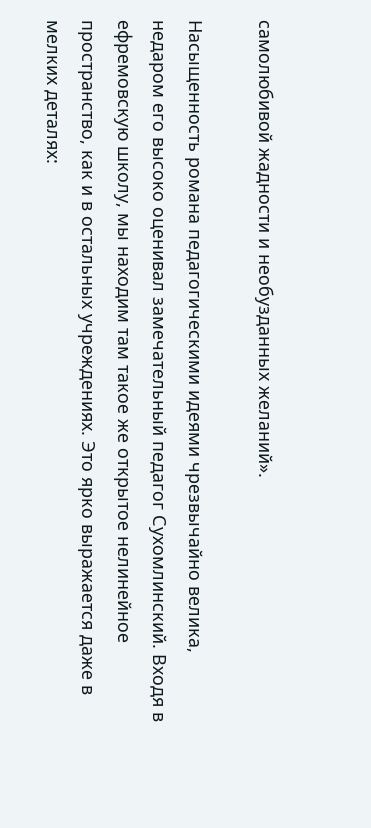самолюбивой жадности и необузданных желаний».

Насыщенность романа педагогическими идеями чрезвычайно велика, недаром его высоко оценивал замечательный педагог Сухомлинский. Входя в ефремовскую школу, мы находим там такое же открытое нелинейное пространство, как и в остальных учреждениях. Это ярко выражается даже в мелких деталях: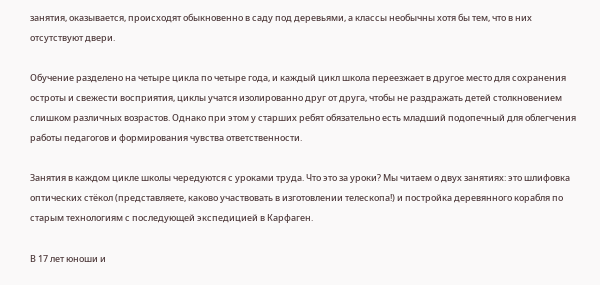занятия, оказывается, происходят обыкновенно в саду под деревьями, а классы необычны хотя бы тем, что в них отсутствуют двери.

Обучение разделено на четыре цикла по четыре года, и каждый цикл школа переезжает в другое место для сохранения остроты и свежести восприятия, циклы учатся изолированно друг от друга, чтобы не раздражать детей столкновением слишком различных возрастов. Однако при этом у старших ребят обязательно есть младший подопечный для облегчения работы педагогов и формирования чувства ответственности.

Занятия в каждом цикле школы чередуются с уроками труда. Что это за уроки? Мы читаем о двух занятиях: это шлифовка оптических стёкол (представляете, каково участвовать в изготовлении телескопа!) и постройка деревянного корабля по старым технологиям с последующей экспедицией в Карфаген.

В 17 лет юноши и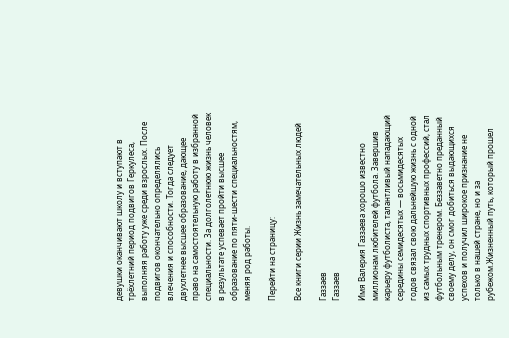девушки оканчивают школу и вступают в трёхлетний период подвигов Геркулеса, выполняя работу уже среди взрослых. После подвигов окончательно определялись влечения и способности. Тогда следует двухлетнее высшее образование, дающее право на самостоятельную работу в избранной специальности. За долголетнюю жизнь человек в результате успевает пройти высшее образование по пяти-шести специальностям, меняя род работы.

Перейти на страницу:

Все книги серии Жизнь замечательных людей

Газзаев
Газзаев

Имя Валерия Газзаева хорошо известно миллионам любителей футбола. Завершив карьеру футболиста, талантливый нападающий середины семидесятых — восьмидесятых годов связал свою дальнейшую жизнь с одной из самых трудных спортивных профессий, стал футбольным тренером. Беззаветно преданный своему делу, он смог добиться выдающихся успехов и получил широкое признание не только в нашей стране, но и за рубежом.Жизненный путь, который прошел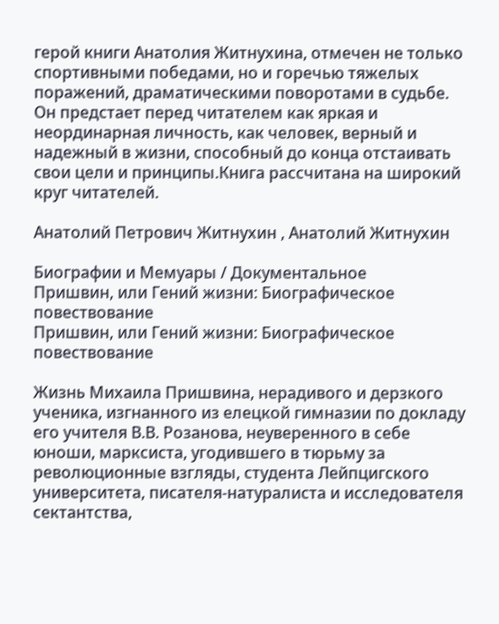герой книги Анатолия Житнухина, отмечен не только спортивными победами, но и горечью тяжелых поражений, драматическими поворотами в судьбе. Он предстает перед читателем как яркая и неординарная личность, как человек, верный и надежный в жизни, способный до конца отстаивать свои цели и принципы.Книга рассчитана на широкий круг читателей.

Анатолий Петрович Житнухин , Анатолий Житнухин

Биографии и Мемуары / Документальное
Пришвин, или Гений жизни: Биографическое повествование
Пришвин, или Гений жизни: Биографическое повествование

Жизнь Михаила Пришвина, нерадивого и дерзкого ученика, изгнанного из елецкой гимназии по докладу его учителя В.В. Розанова, неуверенного в себе юноши, марксиста, угодившего в тюрьму за революционные взгляды, студента Лейпцигского университета, писателя-натуралиста и исследователя сектантства,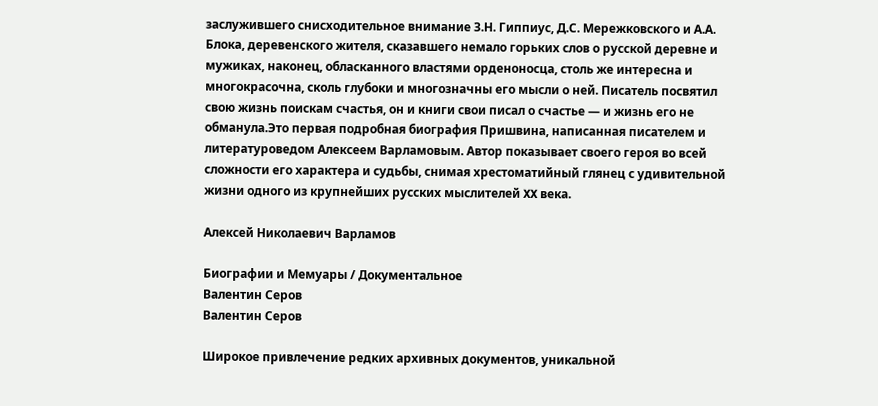заслужившего снисходительное внимание З.Н. Гиппиус, Д.С. Мережковского и А.А. Блока, деревенского жителя, сказавшего немало горьких слов о русской деревне и мужиках, наконец, обласканного властями орденоносца, столь же интересна и многокрасочна, сколь глубоки и многозначны его мысли о ней. Писатель посвятил свою жизнь поискам счастья, он и книги свои писал о счастье — и жизнь его не обманула.Это первая подробная биография Пришвина, написанная писателем и литературоведом Алексеем Варламовым. Автор показывает своего героя во всей сложности его характера и судьбы, снимая хрестоматийный глянец с удивительной жизни одного из крупнейших русских мыслителей XX века.

Алексей Николаевич Варламов

Биографии и Мемуары / Документальное
Валентин Серов
Валентин Серов

Широкое привлечение редких архивных документов, уникальной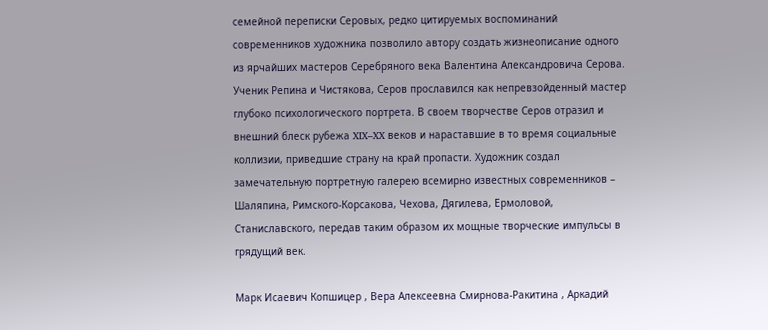семейной переписки Серовых, редко цитируемых воспоминаний современников художника позволило автору создать жизнеописание одного из ярчайших мастеров Серебряного века Валентина Александровича Серова. Ученик Репина и Чистякова, Серов прославился как непревзойденный мастер глубоко психологического портрета. В своем творчестве Серов отразил и внешний блеск рубежа XIX–XX веков и нараставшие в то время социальные коллизии, приведшие страну на край пропасти. Художник создал замечательную портретную галерею всемирно известных современников – Шаляпина, Римского-Корсакова, Чехова, Дягилева, Ермоловой, Станиславского, передав таким образом их мощные творческие импульсы в грядущий век.

Марк Исаевич Копшицер , Вера Алексеевна Смирнова-Ракитина , Аркадий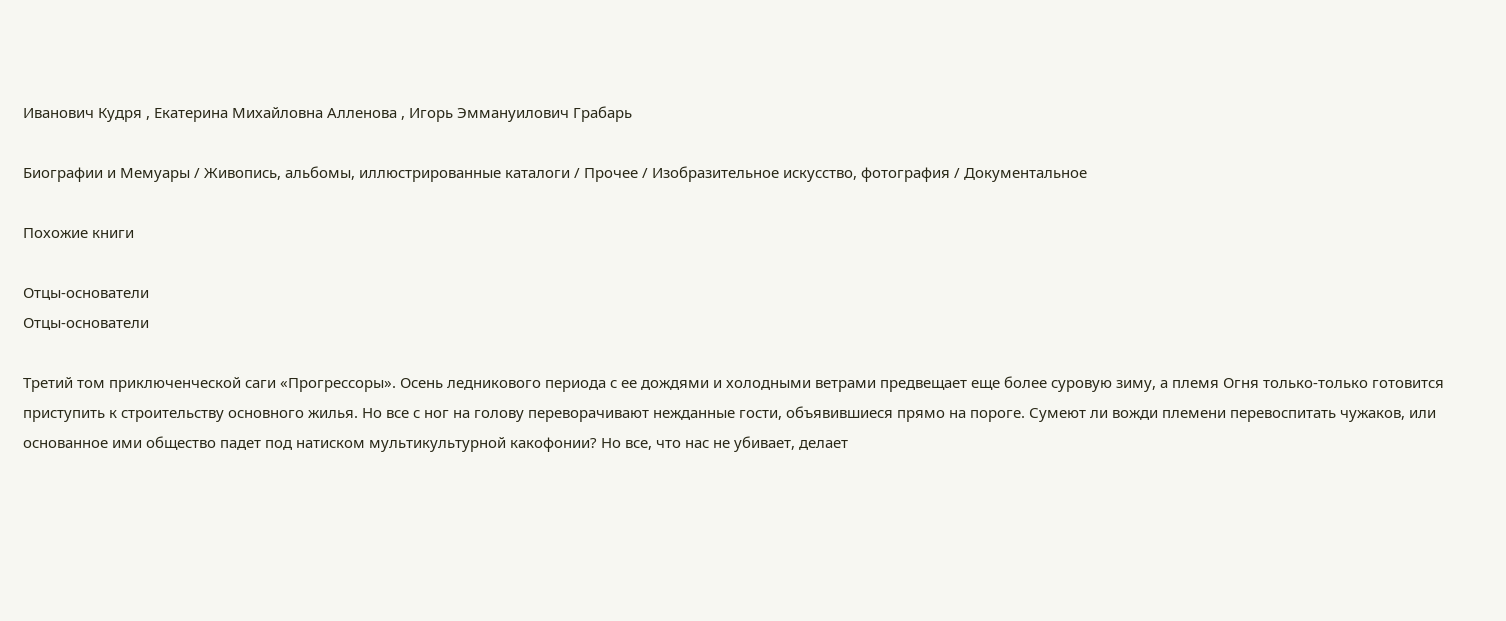Иванович Кудря , Екатерина Михайловна Алленова , Игорь Эммануилович Грабарь

Биографии и Мемуары / Живопись, альбомы, иллюстрированные каталоги / Прочее / Изобразительное искусство, фотография / Документальное

Похожие книги

Отцы-основатели
Отцы-основатели

Третий том приключенческой саги «Прогрессоры». Осень ледникового периода с ее дождями и холодными ветрами предвещает еще более суровую зиму, а племя Огня только-только готовится приступить к строительству основного жилья. Но все с ног на голову переворачивают нежданные гости, объявившиеся прямо на пороге. Сумеют ли вожди племени перевоспитать чужаков, или основанное ими общество падет под натиском мультикультурной какофонии? Но все, что нас не убивает, делает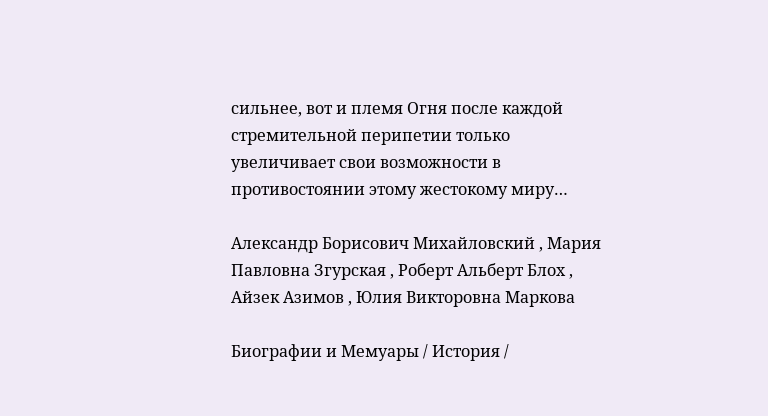сильнее, вот и племя Огня после каждой стремительной перипетии только увеличивает свои возможности в противостоянии этому жестокому миру…

Александр Борисович Михайловский , Мария Павловна Згурская , Роберт Альберт Блох , Айзек Азимов , Юлия Викторовна Маркова

Биографии и Мемуары / История /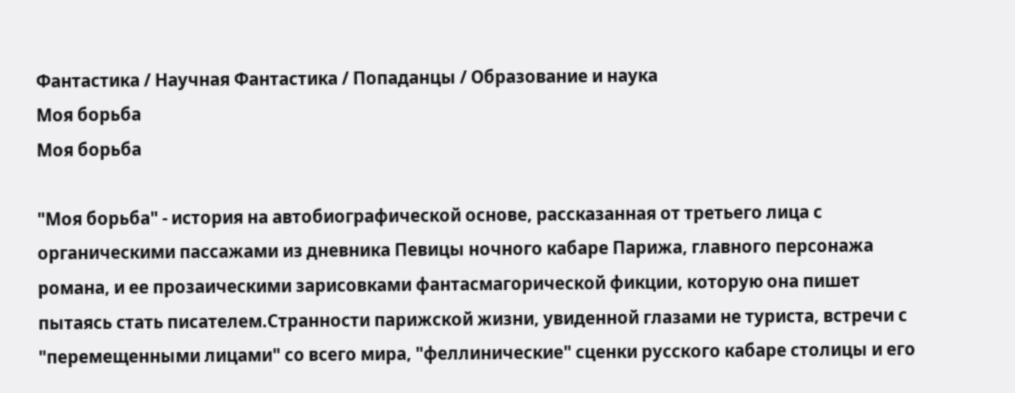Фантастика / Научная Фантастика / Попаданцы / Образование и наука
Моя борьба
Моя борьба

"Моя борьба" - история на автобиографической основе, рассказанная от третьего лица с органическими пассажами из дневника Певицы ночного кабаре Парижа, главного персонажа романа, и ее прозаическими зарисовками фантасмагорической фикции, которую она пишет пытаясь стать писателем.Странности парижской жизни, увиденной глазами не туриста, встречи с "перемещенными лицами" со всего мира, "феллинические" сценки русского кабаре столицы и его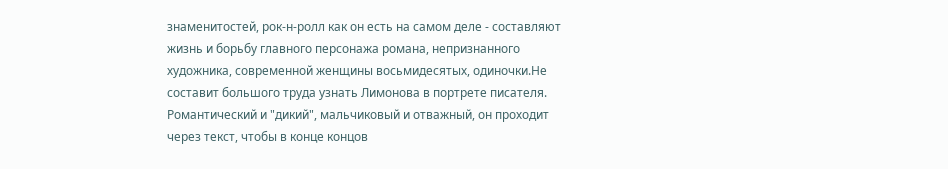знаменитостей, рок-н-ролл как он есть на самом деле - составляют жизнь и борьбу главного персонажа романа, непризнанного художника, современной женщины восьмидесятых, одиночки.Не составит большого труда узнать Лимонова в портрете писателя. Романтический и "дикий", мальчиковый и отважный, он проходит через текст, чтобы в конце концов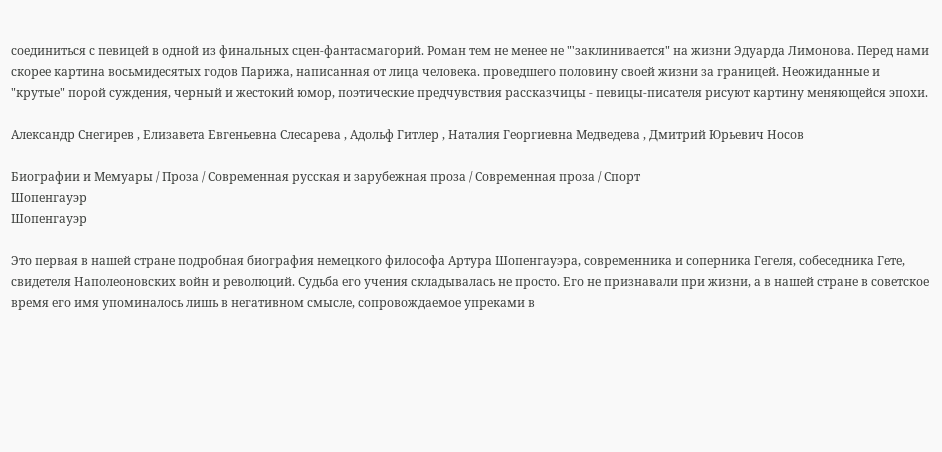соединиться с певицей в одной из финальных сцен-фантасмагорий. Роман тем не менее не "'заклинивается" на жизни Эдуарда Лимонова. Перед нами скорее картина восьмидесятых годов Парижа, написанная от лица человека. проведшего половину своей жизни за границей. Неожиданные и "крутые" порой суждения, черный и жестокий юмор, поэтические предчувствия рассказчицы - певицы-писателя рисуют картину меняющейся эпохи.

Александр Снегирев , Елизавета Евгеньевна Слесарева , Адольф Гитлер , Наталия Георгиевна Медведева , Дмитрий Юрьевич Носов

Биографии и Мемуары / Проза / Современная русская и зарубежная проза / Современная проза / Спорт
Шопенгауэр
Шопенгауэр

Это первая в нашей стране подробная биография немецкого философа Артура Шопенгауэра, современника и соперника Гегеля, собеседника Гете, свидетеля Наполеоновских войн и революций. Судьба его учения складывалась не просто. Его не признавали при жизни, а в нашей стране в советское время его имя упоминалось лишь в негативном смысле, сопровождаемое упреками в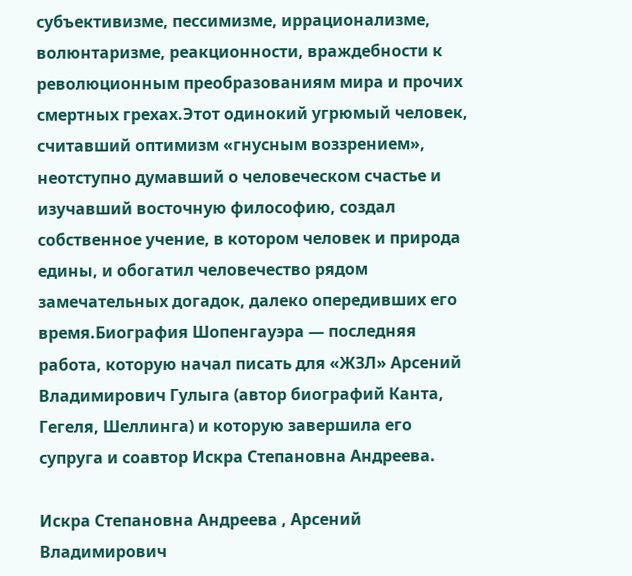субъективизме, пессимизме, иррационализме, волюнтаризме, реакционности, враждебности к революционным преобразованиям мира и прочих смертных грехах.Этот одинокий угрюмый человек, считавший оптимизм «гнусным воззрением», неотступно думавший о человеческом счастье и изучавший восточную философию, создал собственное учение, в котором человек и природа едины, и обогатил человечество рядом замечательных догадок, далеко опередивших его время.Биография Шопенгауэра — последняя работа, которую начал писать для «ЖЗЛ» Арсений Владимирович Гулыга (автор биографий Канта, Гегеля, Шеллинга) и которую завершила его супруга и соавтор Искра Степановна Андреева.

Искра Степановна Андреева , Арсений Владимирович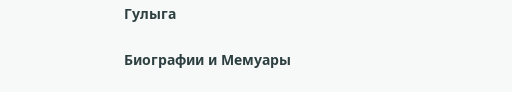Гулыга

Биографии и Мемуары